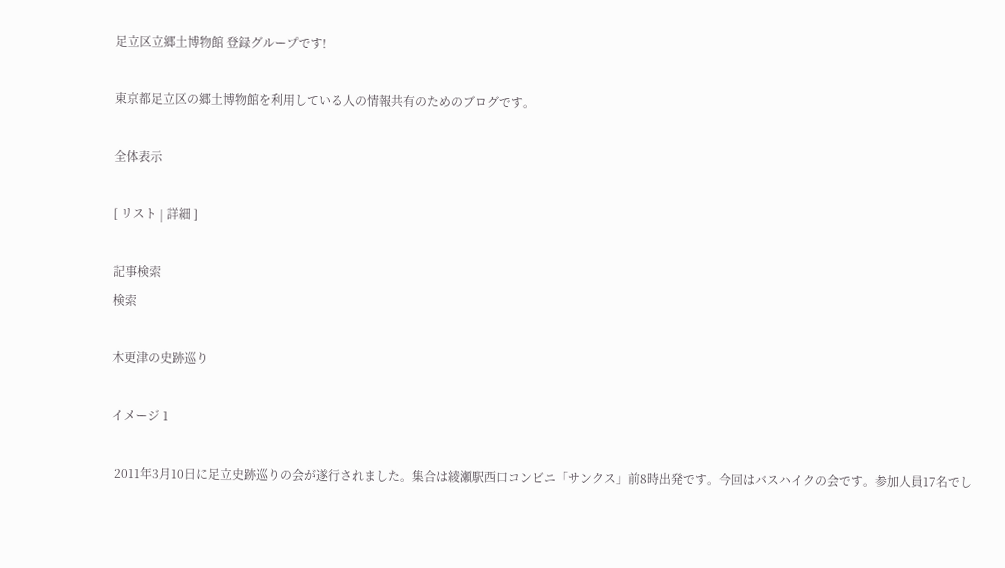足立区立郷土博物館 登録グループです!

東京都足立区の郷土博物館を利用している人の情報共有のためのブログです。

全体表示

[ リスト | 詳細 ]

記事検索
検索

木更津の史跡巡り

イメージ 1

 2011年3月10日に足立史跡巡りの会が遂行されました。集合は綾瀬駅西口コンビニ「サンクス」前8時出発です。今回はバスハイクの会です。参加人員17名でし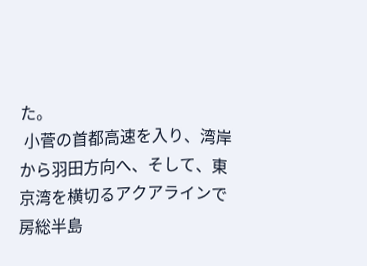た。
 小菅の首都高速を入り、湾岸から羽田方向へ、そして、東京湾を横切るアクアラインで房総半島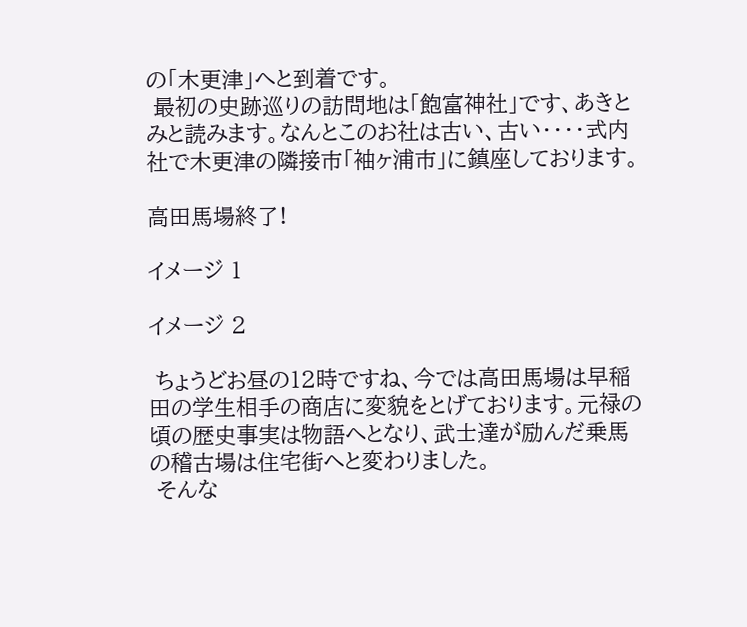の「木更津」へと到着です。
 最初の史跡巡りの訪問地は「飽富神社」です、あきとみと読みます。なんとこのお社は古い、古い・・・・式内社で木更津の隣接市「袖ヶ浦市」に鎮座しております。

高田馬場終了!

イメージ 1

イメージ 2

 ちょうどお昼の12時ですね、今では高田馬場は早稲田の学生相手の商店に変貌をとげております。元禄の頃の歴史事実は物語へとなり、武士達が励んだ乗馬の稽古場は住宅街へと変わりました。
 そんな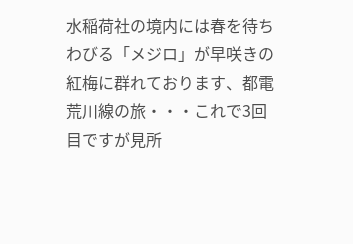水稲荷社の境内には春を待ちわびる「メジロ」が早咲きの紅梅に群れております、都電荒川線の旅・・・これで3回目ですが見所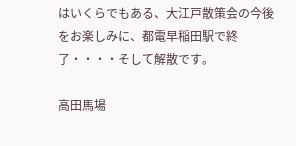はいくらでもある、大江戸散策会の今後をお楽しみに、都電早稲田駅で終了・・・・そして解散です。

高田馬場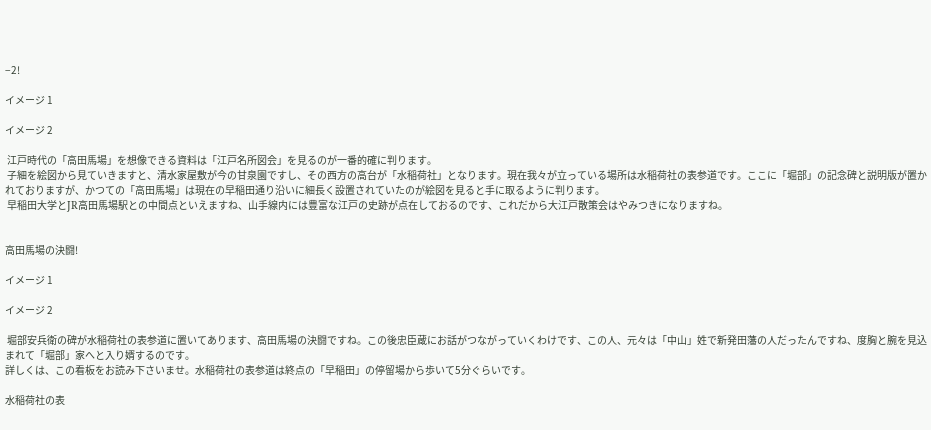−2!

イメージ 1

イメージ 2

 江戸時代の「高田馬場」を想像できる資料は「江戸名所図会」を見るのが一番的確に判ります。
 子細を絵図から見ていきますと、清水家屋敷が今の甘泉園ですし、その西方の高台が「水稲荷社」となります。現在我々が立っている場所は水稲荷社の表参道です。ここに「堀部」の記念碑と説明版が置かれておりますが、かつての「高田馬場」は現在の早稲田通り沿いに細長く設置されていたのが絵図を見ると手に取るように判ります。
 早稲田大学とJR高田馬場駅との中間点といえますね、山手線内には豊富な江戸の史跡が点在しておるのです、これだから大江戸散策会はやみつきになりますね。


高田馬場の決闘!

イメージ 1

イメージ 2

 堀部安兵衛の碑が水稲荷社の表参道に置いてあります、高田馬場の決闘ですね。この後忠臣蔵にお話がつながっていくわけです、この人、元々は「中山」姓で新発田藩の人だったんですね、度胸と腕を見込まれて「堀部」家へと入り婿するのです。
詳しくは、この看板をお読み下さいませ。水稲荷社の表参道は終点の「早稲田」の停留場から歩いて5分ぐらいです。

水稲荷社の表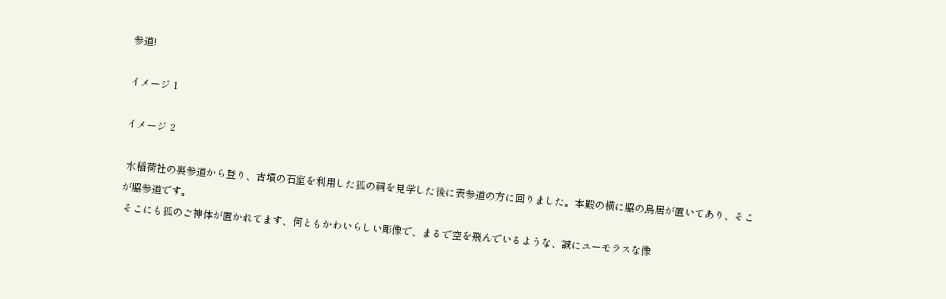参道!

イメージ 1

イメージ 2

 水稲荷社の裏参道から登り、古墳の石室を利用した狐の祠を見学した後に表参道の方に回りました。本殿の横に脇の鳥居が置いてあり、そこが脇参道です。
 そこにも狐のご神体が置かれてます、何ともかわいらしい彫像で、まるで空を飛んでいるような、誠にユーモラスな像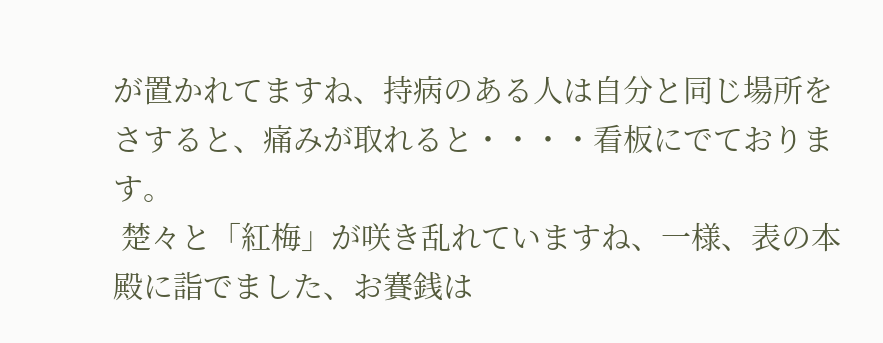が置かれてますね、持病のある人は自分と同じ場所をさすると、痛みが取れると・・・・看板にでております。
 楚々と「紅梅」が咲き乱れていますね、一様、表の本殿に詣でました、お賽銭は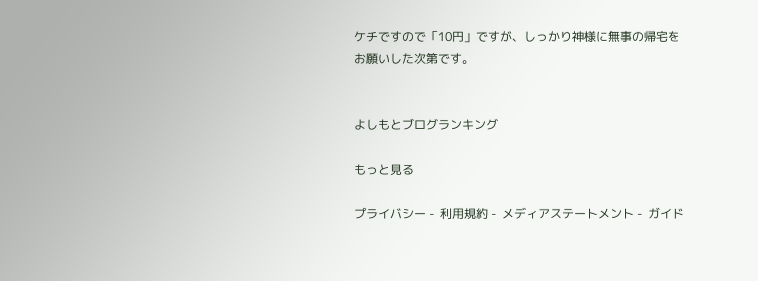ケチですので「10円」ですが、しっかり神様に無事の帰宅をお願いした次第です。


よしもとブログランキング

もっと見る

プライバシー -  利用規約 -  メディアステートメント -  ガイド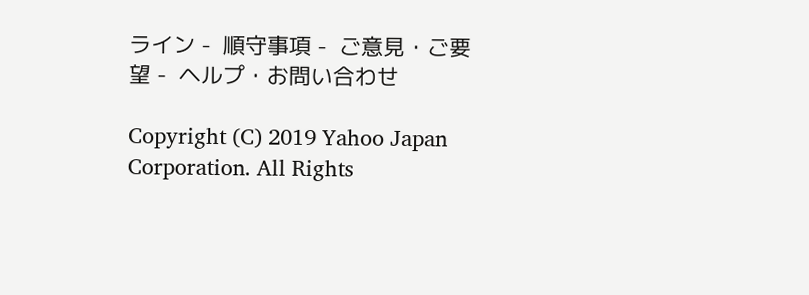ライン -  順守事項 -  ご意見・ご要望 -  ヘルプ・お問い合わせ

Copyright (C) 2019 Yahoo Japan Corporation. All Rights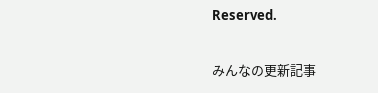Reserved.

みんなの更新記事